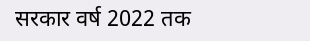सरकार वर्ष 2022 तक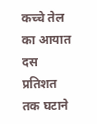कच्चे तेल का आयात दस प्रतिशत तक घटाने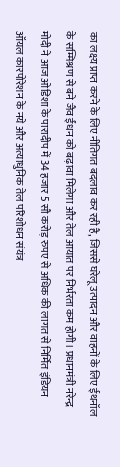का लक्ष्य प्राप्त करने के लिए नीतिगत बदलाव कर रही है, जिससे घरेलू उत्पादन और वाहनों के लिए ईथनॉल के सम्मिश्रण से बने जैव ईंधन को बढ़ावा मिलेगा और तेल आयात पर निर्भरता कम होगी। प्रधानमंत्री नरेन्द्र मोदी ने आज ओडिशा के पारादीप में 34 हजार 5 सौ करोड़ रुपए से अधिक की लागत से निर्मित इंडियन ऑयल कारपोरेशन के नये और अत्याधुनिक तेल परिशोधन संयंत्र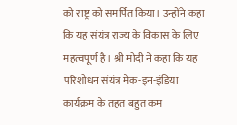को राष्ट्र को समर्पित किया। उन्होंने कहा कि यह संयंत्र राज्य के विकास के लिए महत्वपूर्ण है। श्री मोदी ने कहा कि यह परिशोधन संयंत्र मेक-इन-इंडिया कार्यक्रम के तहत बहुत कम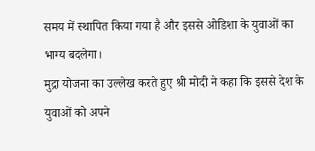समय में स्थापित किया गया है और इससे ओडिशा के युवाओं का भाग्य बदलेगा।
मुद्रा योजना का उल्लेख करते हुए श्री मोदी ने कहा कि इससे देश के युवाओं को अपने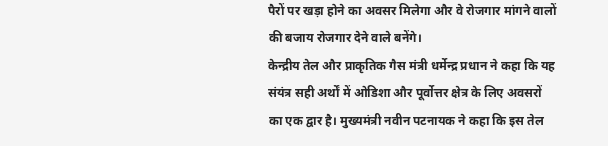पैरों पर खड़ा होने का अवसर मिलेगा और वे रोजगार मांगने वालों की बजाय रोजगार देने वाले बनेंगे।
केन्द्रीय तेल और प्राकृतिक गैस मंत्री धर्मेन्द्र प्रधान ने कहा कि यह संयंत्र सही अर्थों में ओडिशा और पूर्वोत्तर क्षेत्र के लिए अवसरों का एक द्वार है। मुख्यमंत्री नवीन पटनायक ने कहा कि इस तेल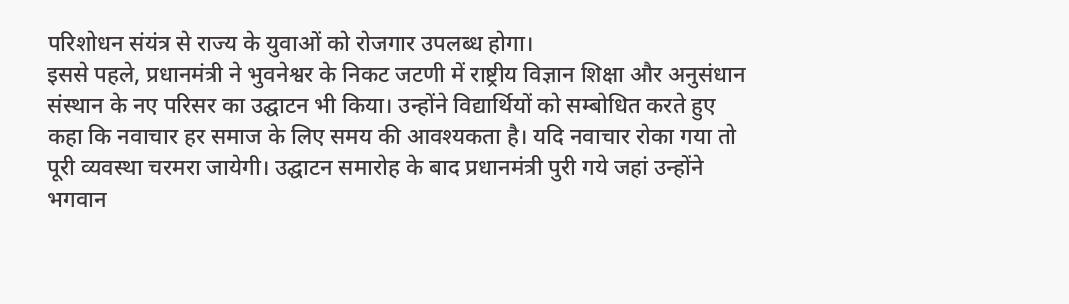परिशोधन संयंत्र से राज्य के युवाओं को रोजगार उपलब्ध होगा।
इससे पहले, प्रधानमंत्री ने भुवनेश्वर के निकट जटणी में राष्ट्रीय विज्ञान शिक्षा और अनुसंधान संस्थान के नए परिसर का उद्घाटन भी किया। उन्होंने विद्यार्थियों को सम्बोधित करते हुए कहा कि नवाचार हर समाज के लिए समय की आवश्यकता है। यदि नवाचार रोका गया तो पूरी व्यवस्था चरमरा जायेगी। उद्घाटन समारोह के बाद प्रधानमंत्री पुरी गये जहां उन्होंने भगवान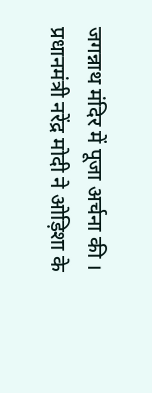जगन्नाथ मंदिर में पूजा अर्चना की ।
प्रधानमंत्री नरेंद्र मोदी ने ओड़िशा के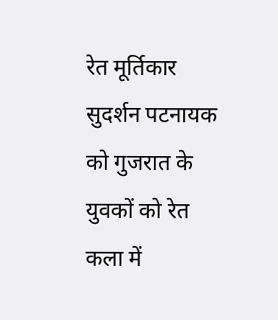रेत मूर्तिकार सुदर्शन पटनायक को गुजरात के युवकों को रेत कला में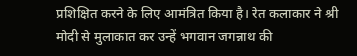प्रशिक्षित करने के लिए आमंत्रित किया है। रेत कलाकार ने श्री मोदी से मुलाकात कर उन्हें भगवान जगन्नाथ की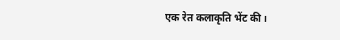एक रेत कलाकृति भेंट की।